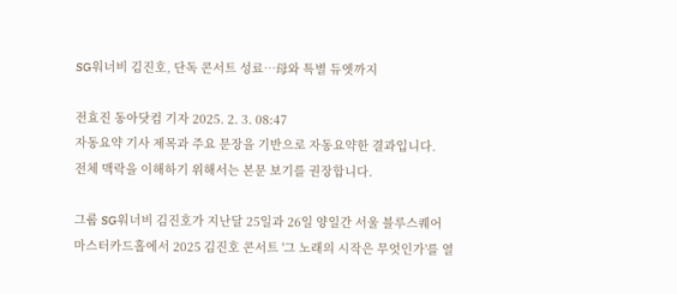SG워너비 김진호, 단독 콘서트 성료…母와 특별 듀엣까지

전효진 동아닷컴 기자 2025. 2. 3. 08:47
자동요약 기사 제목과 주요 문장을 기반으로 자동요약한 결과입니다.
전체 맥락을 이해하기 위해서는 본문 보기를 권장합니다.

그룹 SG워너비 김진호가 지난달 25일과 26일 양일간 서울 블루스퀘어 마스터카드홀에서 2025 김진호 콘서트 '그 노래의 시작은 무엇인가'를 열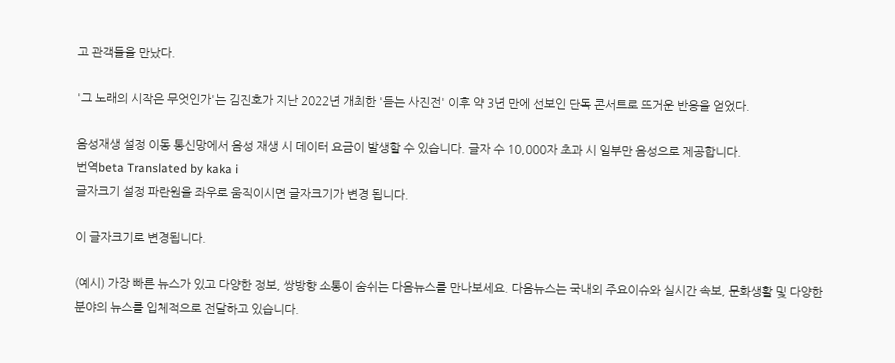고 관객들을 만났다.

'그 노래의 시작은 무엇인가'는 김진호가 지난 2022년 개최한 '듣는 사진전' 이후 약 3년 만에 선보인 단독 콘서트로 뜨거운 반응을 얻었다.

음성재생 설정 이동 통신망에서 음성 재생 시 데이터 요금이 발생할 수 있습니다. 글자 수 10,000자 초과 시 일부만 음성으로 제공합니다.
번역beta Translated by kaka i
글자크기 설정 파란원을 좌우로 움직이시면 글자크기가 변경 됩니다.

이 글자크기로 변경됩니다.

(예시) 가장 빠른 뉴스가 있고 다양한 정보, 쌍방향 소통이 숨쉬는 다음뉴스를 만나보세요. 다음뉴스는 국내외 주요이슈와 실시간 속보, 문화생활 및 다양한 분야의 뉴스를 입체적으로 전달하고 있습니다.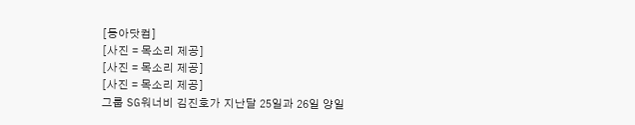[동아닷컴]
[사진 = 목소리 제공]
[사진 = 목소리 제공]
[사진 = 목소리 제공]
그룹 SG워너비 김진호가 지난달 25일과 26일 양일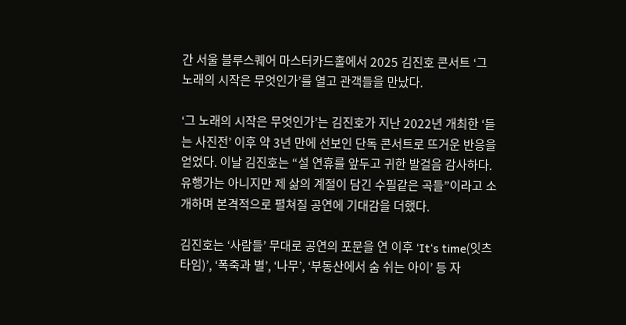간 서울 블루스퀘어 마스터카드홀에서 2025 김진호 콘서트 ‘그 노래의 시작은 무엇인가’를 열고 관객들을 만났다.

‘그 노래의 시작은 무엇인가’는 김진호가 지난 2022년 개최한 ‘듣는 사진전’ 이후 약 3년 만에 선보인 단독 콘서트로 뜨거운 반응을 얻었다. 이날 김진호는 “설 연휴를 앞두고 귀한 발걸음 감사하다. 유행가는 아니지만 제 삶의 계절이 담긴 수필같은 곡들”이라고 소개하며 본격적으로 펼쳐질 공연에 기대감을 더했다.

김진호는 ‘사람들’ 무대로 공연의 포문을 연 이후 ‘It‘s time(잇츠 타임)’, ‘폭죽과 별’, ‘나무’, ‘부동산에서 숨 쉬는 아이’ 등 자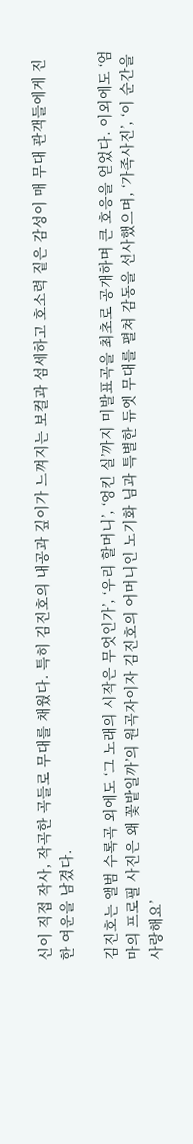신이 직접 작사, 작곡한 곡들로 무대를 채웠다. 특히 김진호의 내공과 깊이가 느껴지는 보컬과 섬세하고 호소력 짙은 감성이 매 무대 관객들에게 진한 여운을 남겼다.

김진호는 앨범 수록곡 외에도 ‘그 노래의 시작은 무엇인가’, ‘우리 할머니’, ‘엉킨 실’까지 미발표곡을 최초로 공개하며 큰 호응을 얻었다. 이외에도 ‘엄마의 프로필 사진은 왜 꽃밭일까’의 원곡자이자 김진호의 어머니인 노기화 님과 특별한 듀엣 무대를 펼쳐 감동을 선사했으며, ‘가족사진’, ‘이 순간을 사랑해요’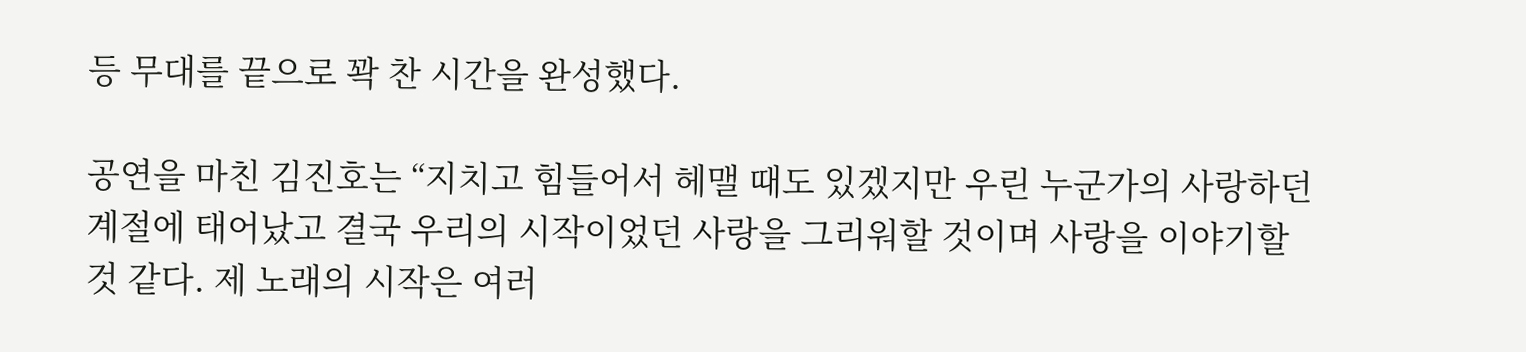등 무대를 끝으로 꽉 찬 시간을 완성했다.

공연을 마친 김진호는 “지치고 힘들어서 헤맬 때도 있겠지만 우린 누군가의 사랑하던 계절에 태어났고 결국 우리의 시작이었던 사랑을 그리워할 것이며 사랑을 이야기할 것 같다. 제 노래의 시작은 여러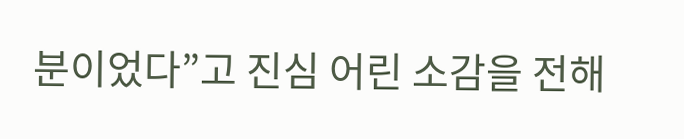분이었다”고 진심 어린 소감을 전해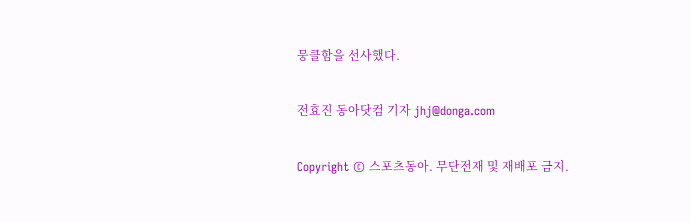뭉클함을 선사했다.

전효진 동아닷컴 기자 jhj@donga.com

Copyright © 스포츠동아. 무단전재 및 재배포 금지.